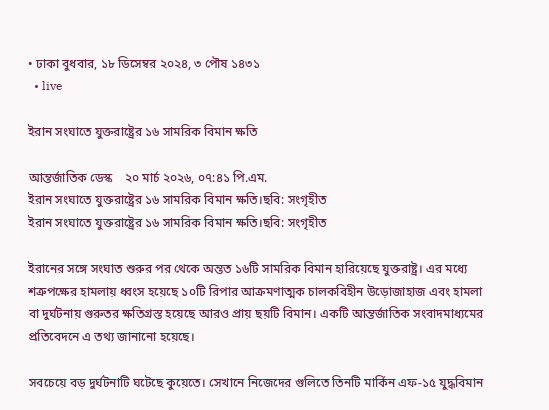• ঢাকা বুধবার, ১৮ ডিসেম্বর ২০২৪, ৩ পৌষ ১৪৩১
  • live

ইরান সংঘাতে যুক্তরাষ্ট্রের ১৬ সামরিক বিমান ক্ষতি

আন্তর্জাতিক ডেস্ক    ২০ মার্চ ২০২৬, ০৭:৪১ পি.এম.
ইরান সংঘাতে যুক্তরাষ্ট্রের ১৬ সামরিক বিমান ক্ষতি।ছবি: সংগৃহীত
ইরান সংঘাতে যুক্তরাষ্ট্রের ১৬ সামরিক বিমান ক্ষতি।ছবি: সংগৃহীত

ইরানের সঙ্গে সংঘাত শুরুর পর থেকে অন্তত ১৬টি সামরিক বিমান হারিয়েছে যুক্তরাষ্ট্র। এর মধ্যে শত্রুপক্ষের হামলায় ধ্বংস হয়েছে ১০টি রিপার আক্রমণাত্মক চালকবিহীন উড়োজাহাজ এবং হামলা বা দুর্ঘটনায় গুরুতর ক্ষতিগ্রস্ত হয়েছে আরও প্রায় ছয়টি বিমান। একটি আন্তর্জাতিক সংবাদমাধ্যমের প্রতিবেদনে এ তথ্য জানানো হয়েছে।

সবচেয়ে বড় দুর্ঘটনাটি ঘটেছে কুয়েতে। সেখানে নিজেদের গুলিতে তিনটি মার্কিন এফ-১৫ যুদ্ধবিমান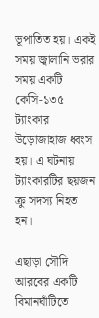ভূপাতিত হয়। একই সময় জ্বালানি ভরার সময় একটি কেসি-১৩৫ ট্যাংকার উড়োজাহাজ ধ্বংস হয়। এ ঘটনায় ট্যাংকারটির ছয়জন ক্রু সদস্য নিহত হন।

এছাড়া সৌদি আরবের একটি বিমানঘাঁটিতে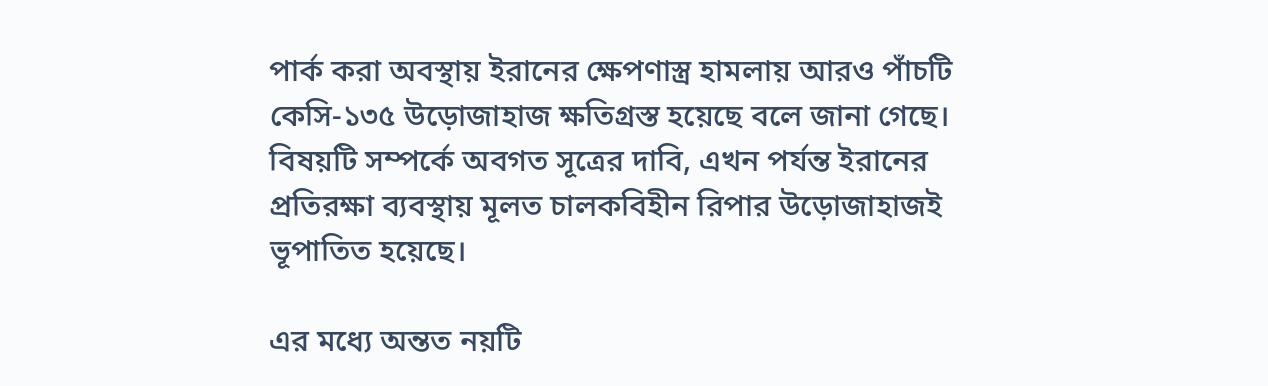পার্ক করা অবস্থায় ইরানের ক্ষেপণাস্ত্র হামলায় আরও পাঁচটি কেসি-১৩৫ উড়োজাহাজ ক্ষতিগ্রস্ত হয়েছে বলে জানা গেছে। বিষয়টি সম্পর্কে অবগত সূত্রের দাবি, এখন পর্যন্ত ইরানের প্রতিরক্ষা ব্যবস্থায় মূলত চালকবিহীন রিপার উড়োজাহাজই ভূপাতিত হয়েছে।

এর মধ্যে অন্তত নয়টি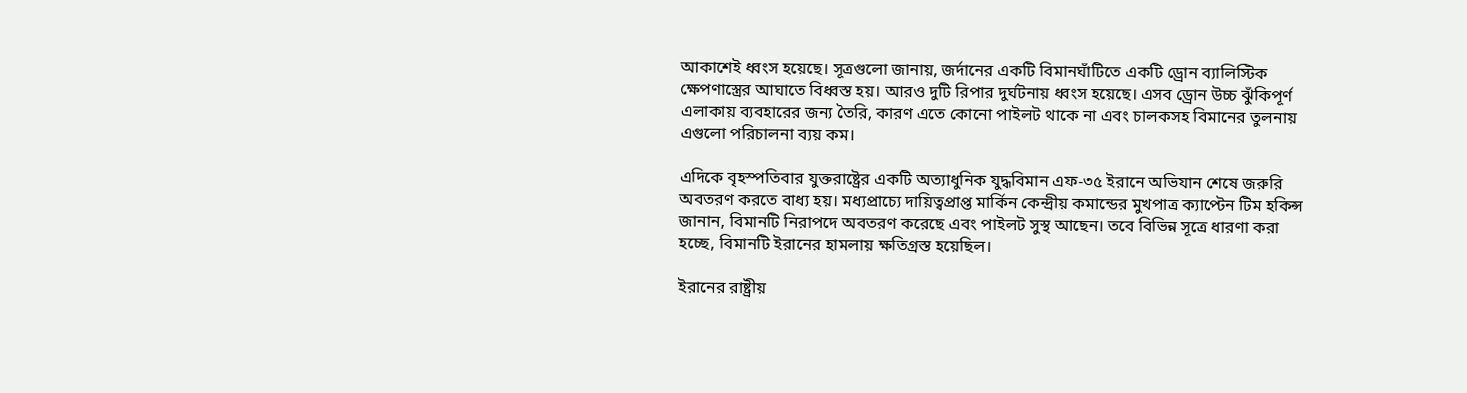আকাশেই ধ্বংস হয়েছে। সূত্রগুলো জানায়, জর্দানের একটি বিমানঘাঁটিতে একটি ড্রোন ব্যালিস্টিক ক্ষেপণাস্ত্রের আঘাতে বিধ্বস্ত হয়। আরও দুটি রিপার দুর্ঘটনায় ধ্বংস হয়েছে। এসব ড্রোন উচ্চ ঝুঁকিপূর্ণ এলাকায় ব্যবহারের জন্য তৈরি, কারণ এতে কোনো পাইলট থাকে না এবং চালকসহ বিমানের তুলনায় এগুলো পরিচালনা ব্যয় কম।

এদিকে বৃহস্পতিবার যুক্তরাষ্ট্রের একটি অত্যাধুনিক যুদ্ধবিমান এফ-৩৫ ইরানে অভিযান শেষে জরুরি অবতরণ করতে বাধ্য হয়। মধ্যপ্রাচ্যে দায়িত্বপ্রাপ্ত মার্কিন কেন্দ্রীয় কমান্ডের মুখপাত্র ক্যাপ্টেন টিম হকিন্স জানান, বিমানটি নিরাপদে অবতরণ করেছে এবং পাইলট সুস্থ আছেন। তবে বিভিন্ন সূত্রে ধারণা করা হচ্ছে, বিমানটি ইরানের হামলায় ক্ষতিগ্রস্ত হয়েছিল।

ইরানের রাষ্ট্রীয়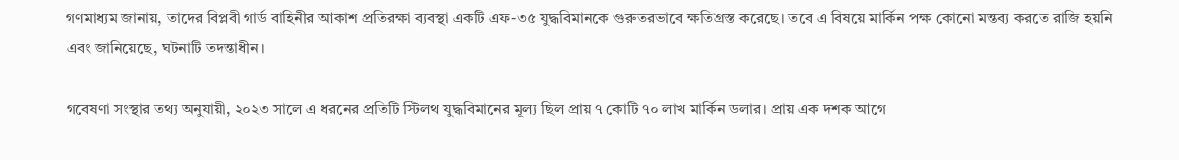গণমাধ্যম জানায়, তাদের বিপ্লবী গার্ড বাহিনীর আকাশ প্রতিরক্ষা ব্যবস্থা একটি এফ-৩৫ যুদ্ধবিমানকে গুরুতরভাবে ক্ষতিগ্রস্ত করেছে। তবে এ বিষয়ে মার্কিন পক্ষ কোনো মন্তব্য করতে রাজি হয়নি এবং জানিয়েছে, ঘটনাটি তদন্তাধীন।

গবেষণা সংস্থার তথ্য অনুযায়ী, ২০২৩ সালে এ ধরনের প্রতিটি স্টিলথ যুদ্ধবিমানের মূল্য ছিল প্রায় ৭ কোটি ৭০ লাখ মার্কিন ডলার। প্রায় এক দশক আগে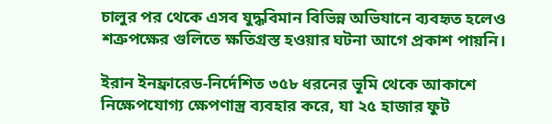চালুর পর থেকে এসব যুদ্ধবিমান বিভিন্ন অভিযানে ব্যবহৃত হলেও শত্রুপক্ষের গুলিতে ক্ষতিগ্রস্ত হওয়ার ঘটনা আগে প্রকাশ পায়নি।

ইরান ইনফ্রারেড-নির্দেশিত ৩৫৮ ধরনের ভূমি থেকে আকাশে নিক্ষেপযোগ্য ক্ষেপণাস্ত্র ব্যবহার করে, যা ২৫ হাজার ফুট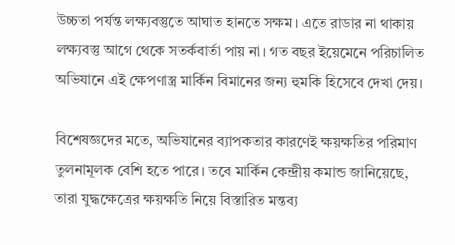উচ্চতা পর্যন্ত লক্ষ্যবস্তুতে আঘাত হানতে সক্ষম। এতে রাডার না থাকায় লক্ষ্যবস্তু আগে থেকে সতর্কবার্তা পায় না। গত বছর ইয়েমেনে পরিচালিত অভিযানে এই ক্ষেপণাস্ত্র মার্কিন বিমানের জন্য হুমকি হিসেবে দেখা দেয়।

বিশেষজ্ঞদের মতে, অভিযানের ব্যাপকতার কারণেই ক্ষয়ক্ষতির পরিমাণ তুলনামূলক বেশি হতে পারে। তবে মার্কিন কেন্দ্রীয় কমান্ড জানিয়েছে, তারা যুদ্ধক্ষেত্রের ক্ষয়ক্ষতি নিয়ে বিস্তারিত মন্তব্য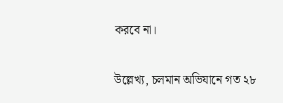করবে না।

উল্লেখ্য, চলমান অভিযানে গত ২৮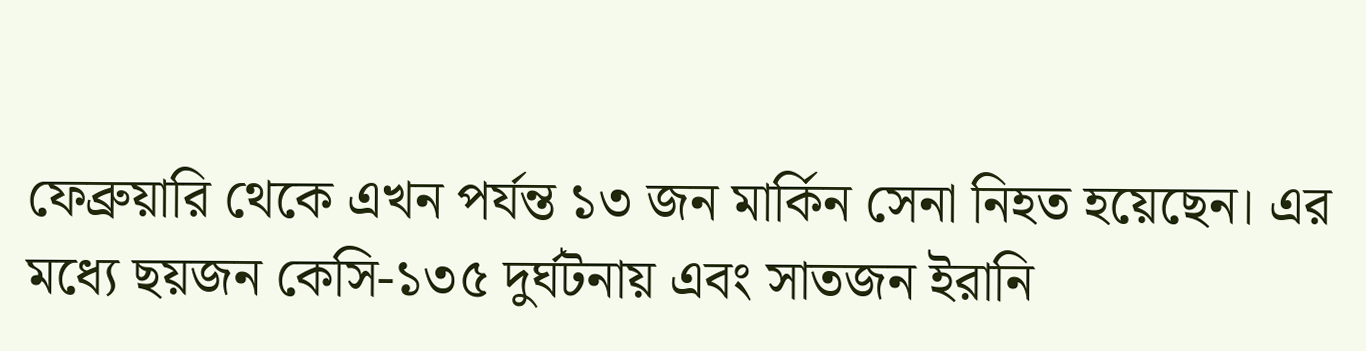ফেব্রুয়ারি থেকে এখন পর্যন্ত ১৩ জন মার্কিন সেনা নিহত হয়েছেন। এর মধ্যে ছয়জন কেসি-১৩৫ দুর্ঘটনায় এবং সাতজন ইরানি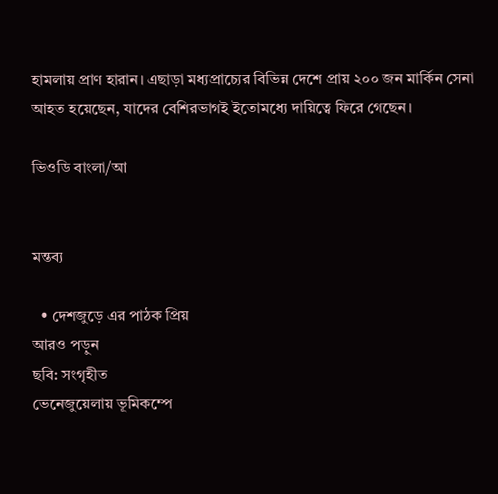হামলায় প্রাণ হারান। এছাড়া মধ্যপ্রাচ্যের বিভিন্ন দেশে প্রায় ২০০ জন মার্কিন সেনা আহত হয়েছেন, যাদের বেশিরভাগই ইতোমধ্যে দায়িত্বে ফিরে গেছেন।

ভিওডি বাংলা/আ


মন্তব্য

  • দেশজুড়ে এর পাঠক প্রিয়
আরও পড়ুন
ছবি: সংগৃহীত
ভেনেজুয়েলায় ভূমিকম্পে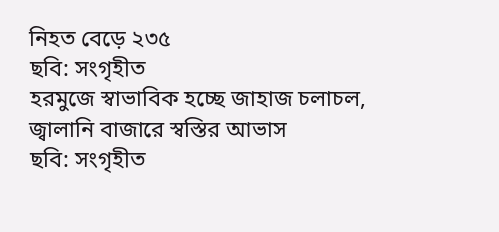নিহত বেড়ে ২৩৫
ছবি: সংগৃহীত
হরমুজে স্বাভাবিক হচ্ছে জাহাজ চলাচল, জ্বালানি বাজারে স্বস্তির আভাস
ছবি: সংগৃহীত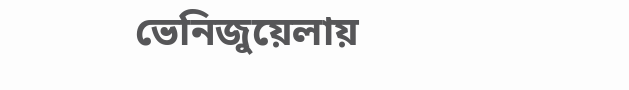ভেনিজুয়েলায়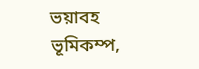ভয়াবহ ভূমিকম্প,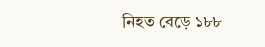নিহত বেড়ে ১৮৮